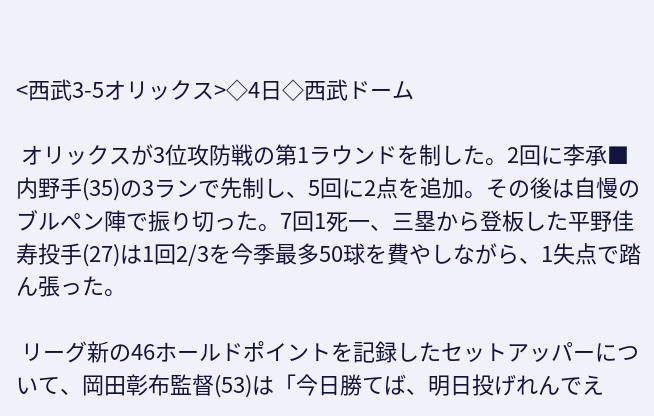<西武3-5オリックス>◇4日◇西武ドーム

 オリックスが3位攻防戦の第1ラウンドを制した。2回に李承■内野手(35)の3ランで先制し、5回に2点を追加。その後は自慢のブルペン陣で振り切った。7回1死一、三塁から登板した平野佳寿投手(27)は1回2/3を今季最多50球を費やしながら、1失点で踏ん張った。

 リーグ新の46ホールドポイントを記録したセットアッパーについて、岡田彰布監督(53)は「今日勝てば、明日投げれんでえ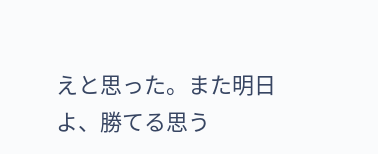えと思った。また明日よ、勝てる思う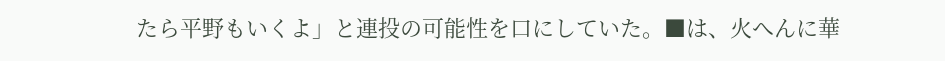たら平野もいくよ」と連投の可能性を口にしていた。■は、火へんに華